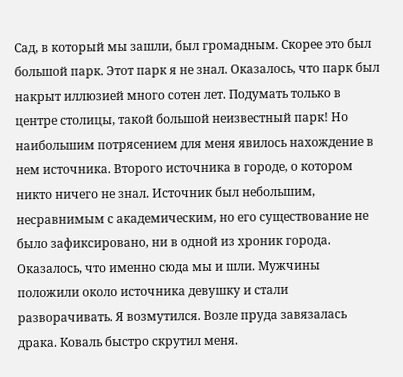Сад, в который мы зашли, был громадным. Скорее это был большой парк. Этот парк я не знал. Оказалось, что парк был накрыт иллюзией много сотен лет. Подумать только в центре столицы, такой большой неизвестный парк! Но наибольшим потрясением для меня явилось нахождение в нем источника. Второго источника в городе, о котором никто ничего не знал. Источник был небольшим, несравнимым с академическим, но его существование не было зафиксировано, ни в одной из хроник города. Оказалось, что именно сюда мы и шли. Мужчины положили около источника девушку и стали разворачивать. Я возмутился. Возле пруда завязалась драка. Коваль быстро скрутил меня.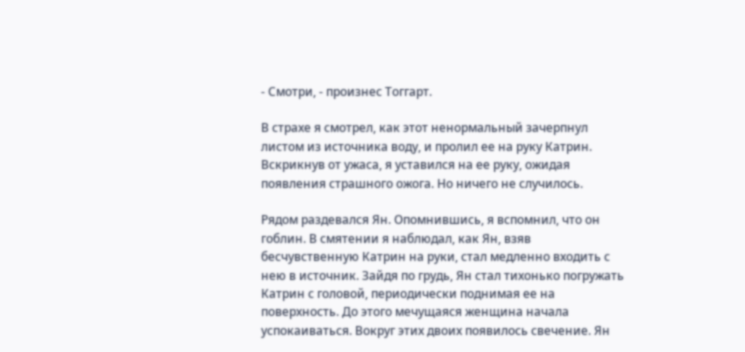- Смотри, - произнес Тоггарт.

В страхе я смотрел, как этот ненормальный зачерпнул листом из источника воду, и пролил ее на руку Катрин. Вскрикнув от ужаса, я уставился на ее руку, ожидая появления страшного ожога. Но ничего не случилось.

Рядом раздевался Ян. Опомнившись, я вспомнил, что он гоблин. В смятении я наблюдал, как Ян, взяв бесчувственную Катрин на руки, стал медленно входить с нею в источник. Зайдя по грудь, Ян стал тихонько погружать Катрин с головой, периодически поднимая ее на поверхность. До этого мечущаяся женщина начала успокаиваться. Вокруг этих двоих появилось свечение. Ян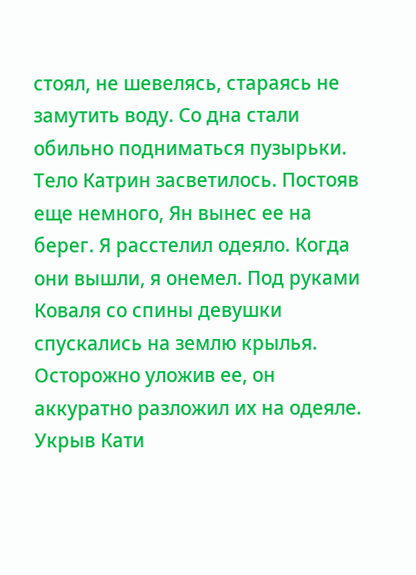стоял, не шевелясь, стараясь не замутить воду. Со дна стали обильно подниматься пузырьки. Тело Катрин засветилось. Постояв еще немного, Ян вынес ее на берег. Я расстелил одеяло. Когда они вышли, я онемел. Под руками Коваля со спины девушки спускались на землю крылья. Осторожно уложив ее, он аккуратно разложил их на одеяле. Укрыв Кати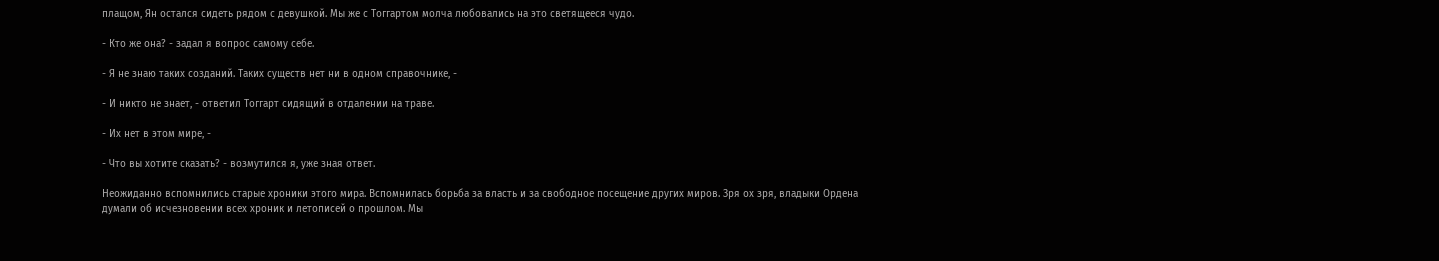плащом, Ян остался сидеть рядом с девушкой. Мы же с Тоггартом молча любовались на это светящееся чудо.

- Кто же она? - задал я вопрос самому себе.

- Я не знаю таких созданий. Таких существ нет ни в одном справочнике, -

- И никто не знает, - ответил Тоггарт сидящий в отдалении на траве.

- Их нет в этом мире, -

- Что вы хотите сказать? - возмутился я, уже зная ответ.

Неожиданно вспомнились старые хроники этого мира. Вспомнилась борьба за власть и за свободное посещение других миров. Зря ох зря, владыки Ордена думали об исчезновении всех хроник и летописей о прошлом. Мы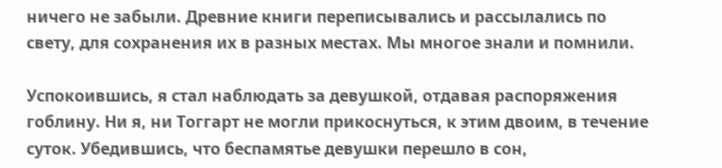ничего не забыли. Древние книги переписывались и рассылались по свету, для сохранения их в разных местах. Мы многое знали и помнили.

Успокоившись, я стал наблюдать за девушкой, отдавая распоряжения гоблину. Ни я, ни Тоггарт не могли прикоснуться, к этим двоим, в течение суток. Убедившись, что беспамятье девушки перешло в сон,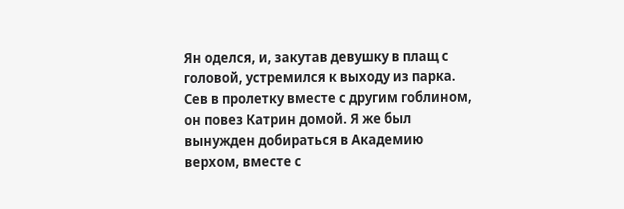Ян оделся, и, закутав девушку в плащ с головой, устремился к выходу из парка. Сев в пролетку вместе с другим гоблином, он повез Катрин домой. Я же был вынужден добираться в Академию верхом, вместе с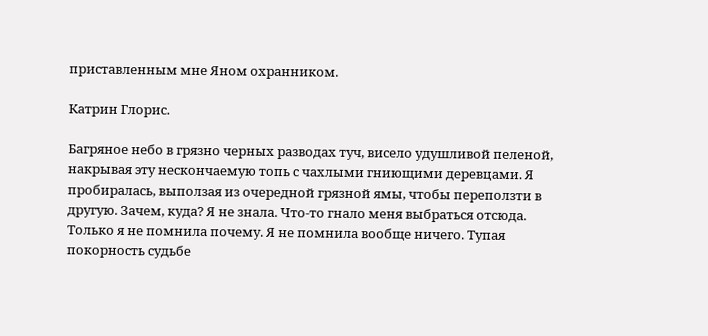приставленным мне Яном охранником.

Катрин Глорис.

Багряное небо в грязно черных разводах туч, висело удушливой пеленой, накрывая эту нескончаемую топь с чахлыми гниющими деревцами. Я пробиралась, выползая из очередной грязной ямы, чтобы переползти в другую. Зачем, куда? Я не знала. Что-то гнало меня выбраться отсюда. Только я не помнила почему. Я не помнила вообще ничего. Тупая покорность судьбе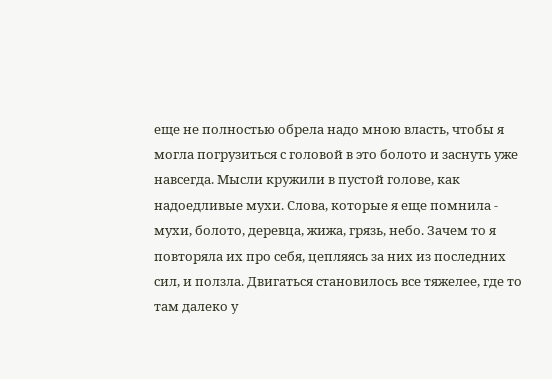еще не полностью обрела надо мною власть, чтобы я могла погрузиться с головой в это болото и заснуть уже навсегда. Мысли кружили в пустой голове, как надоедливые мухи. Слова, которые я еще помнила - мухи, болото, деревца, жижа, грязь, небо. Зачем то я повторяла их про себя, цепляясь за них из последних сил, и ползла. Двигаться становилось все тяжелее, где то там далеко у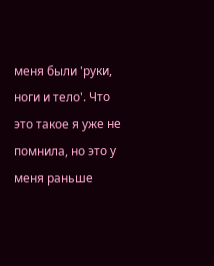меня были 'руки, ноги и тело'. Что это такое я уже не помнила, но это у меня раньше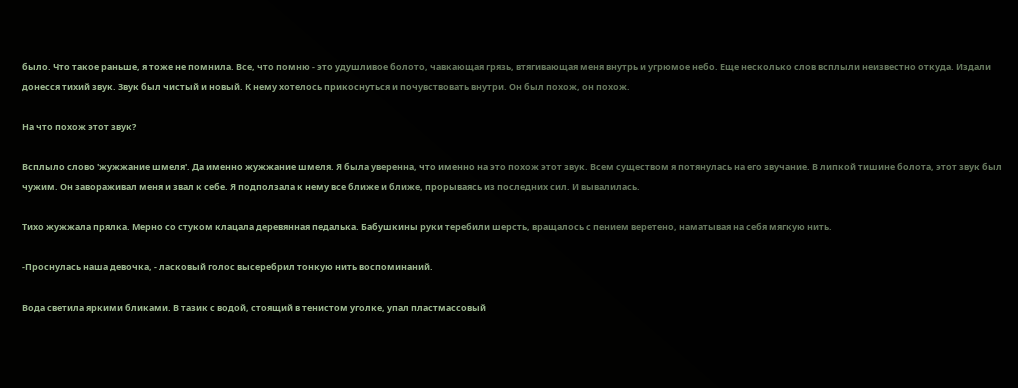было. Что такое раньше, я тоже не помнила. Все, что помню - это удушливое болото, чавкающая грязь, втягивающая меня внутрь и угрюмое небо. Еще несколько слов всплыли неизвестно откуда. Издали донесся тихий звук. Звук был чистый и новый. К нему хотелось прикоснуться и почувствовать внутри. Он был похож, он похож.

На что похож этот звук?

Всплыло слово 'жужжание шмеля'. Да именно жужжание шмеля. Я была уверенна, что именно на это похож этот звук. Всем существом я потянулась на его звучание. В липкой тишине болота, этот звук был чужим. Он завораживал меня и звал к себе. Я подползала к нему все ближе и ближе, прорываясь из последних сил. И вывалилась.

Тихо жужжала прялка. Мерно со стуком клацала деревянная педалька. Бабушкины руки теребили шерсть, вращалось с пением веретено, наматывая на себя мягкую нить.

-Проснулась наша девочка, - ласковый голос высеребрил тонкую нить воспоминаний.

Вода светила яркими бликами. В тазик с водой, стоящий в тенистом уголке, упал пластмассовый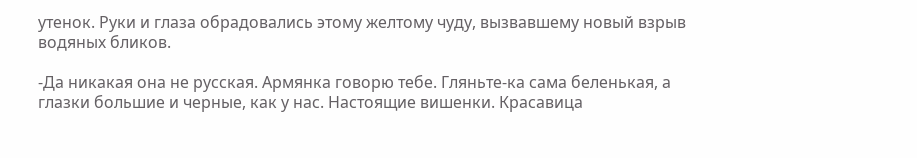утенок. Руки и глаза обрадовались этому желтому чуду, вызвавшему новый взрыв водяных бликов.

-Да никакая она не русская. Армянка говорю тебе. Гляньте-ка сама беленькая, а глазки большие и черные, как у нас. Настоящие вишенки. Красавица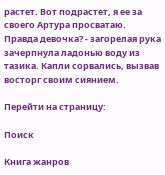растет. Вот подрастет, я ее за своего Артура просватаю. Правда девочка? - загорелая рука зачерпнула ладонью воду из тазика. Капли сорвались, вызвав восторг своим сиянием.

Перейти на страницу:

Поиск

Книга жанров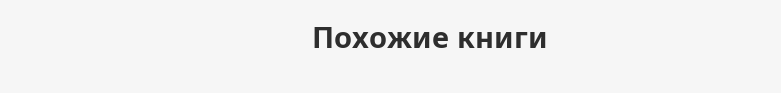Похожие книги